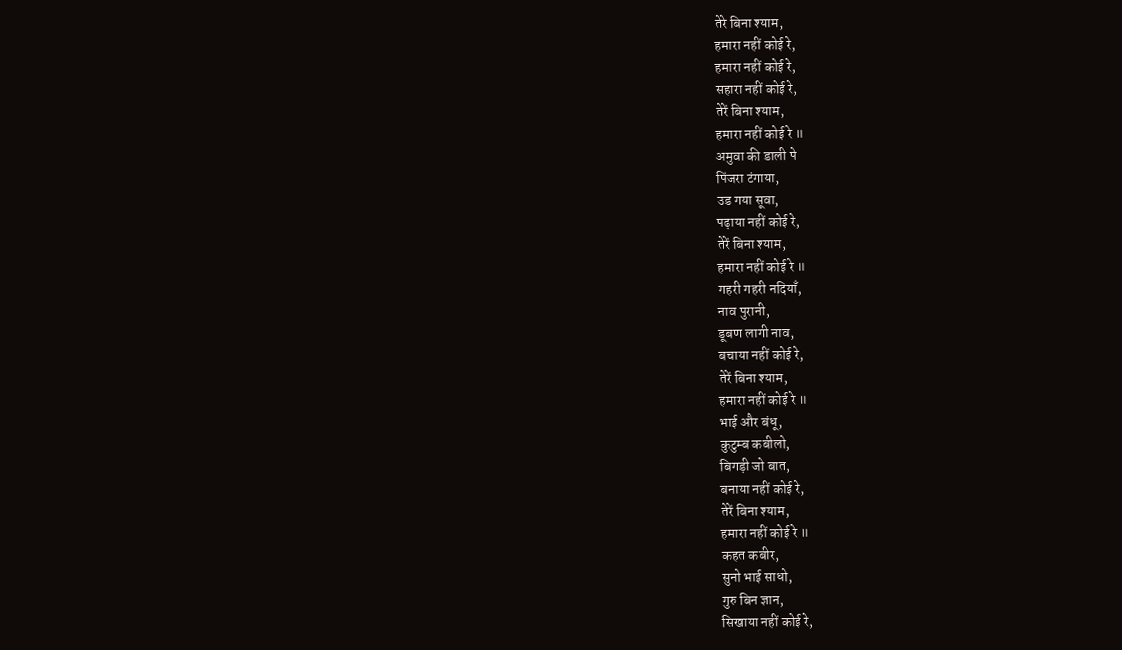तेरे बिना श्याम,
हमारा नहीं कोई रे,
हमारा नहीं कोई रे,
सहारा नहीं कोई रे,
तेरें बिना श्याम,
हमारा नहीं कोई रे ॥
अमुवा की डाली पे
पिंजरा टंगाया,
उड गया सूवा,
पढ़ाया नहीं कोई रे,
तेरें बिना श्याम,
हमारा नहीं कोई रे ॥
गहरी गहरी नदियाँ,
नाव पुरानी,
डूबण लागी नाव,
बचाया नहीं कोई रे,
तेरें बिना श्याम,
हमारा नहीं कोई रे ॥
भाई और बंधू,
कुटुम्ब कबीलो,
बिगड़ी जो बात,
बनाया नहीं कोई रे,
तेरें बिना श्याम,
हमारा नहीं कोई रे ॥
कहत कबीर,
सुनो भाई साधो,
गुरु बिन ज्ञान,
सिखाया नहीं कोई रे,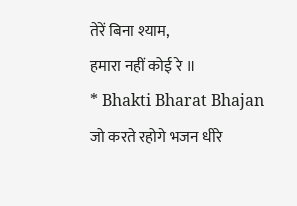तेरें बिना श्याम,
हमारा नहीं कोई रे ॥
* Bhakti Bharat Bhajan
जो करते रहोगे भजन धीरे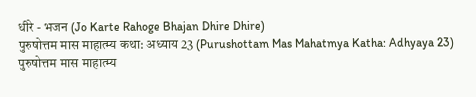धीरे - भजन (Jo Karte Rahoge Bhajan Dhire Dhire)
पुरुषोत्तम मास माहात्म्य कथा: अध्याय 23 (Purushottam Mas Mahatmya Katha: Adhyaya 23)
पुरुषोत्तम मास माहात्म्य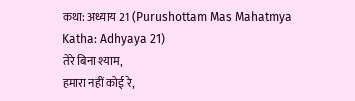कथा: अध्याय 21 (Purushottam Mas Mahatmya Katha: Adhyaya 21)
तेरे बिना श्याम,
हमारा नहीं कोई रे,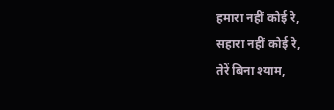हमारा नहीं कोई रे,
सहारा नहीं कोई रे,
तेरें बिना श्याम,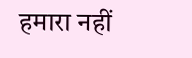हमारा नहीं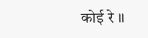कोई रे ॥